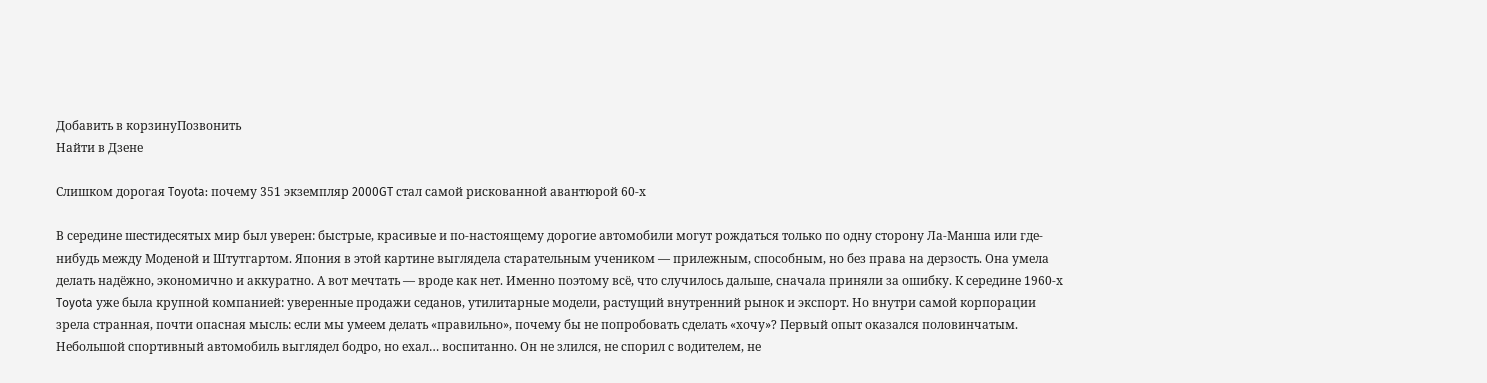Добавить в корзинуПозвонить
Найти в Дзене

Слишком дорогая Toyota: почему 351 экземпляр 2000GT стал самой рискованной авантюрой 60-х

В середине шестидесятых мир был уверен: быстрые, красивые и по-настоящему дорогие автомобили могут рождаться только по одну сторону Ла-Манша или где-нибудь между Моденой и Штутгартом. Япония в этой картине выглядела старательным учеником — прилежным, способным, но без права на дерзость. Она умела делать надёжно, экономично и аккуратно. А вот мечтать — вроде как нет. Именно поэтому всё, что случилось дальше, сначала приняли за ошибку. К середине 1960-х Toyota уже была крупной компанией: уверенные продажи седанов, утилитарные модели, растущий внутренний рынок и экспорт. Но внутри самой корпорации зрела странная, почти опасная мысль: если мы умеем делать «правильно», почему бы не попробовать сделать «хочу»? Первый опыт оказался половинчатым. Небольшой спортивный автомобиль выглядел бодро, но ехал… воспитанно. Он не злился, не спорил с водителем, не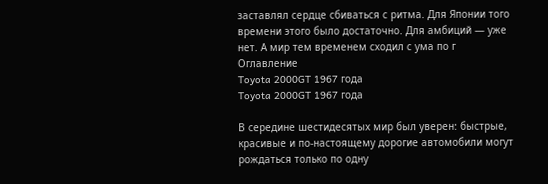заставлял сердце сбиваться с ритма. Для Японии того времени этого было достаточно. Для амбиций — уже нет. А мир тем временем сходил с ума по г
Оглавление
Toyota 2000GT 1967 года
Toyota 2000GT 1967 года

В середине шестидесятых мир был уверен: быстрые, красивые и по-настоящему дорогие автомобили могут рождаться только по одну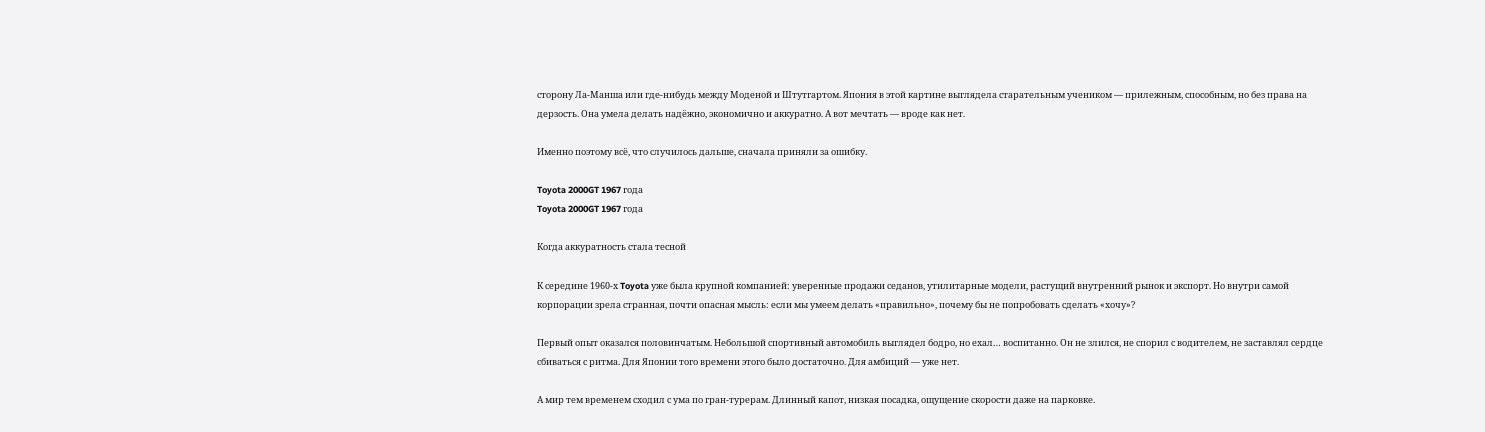сторону Ла-Манша или где-нибудь между Моденой и Штутгартом. Япония в этой картине выглядела старательным учеником — прилежным, способным, но без права на дерзость. Она умела делать надёжно, экономично и аккуратно. А вот мечтать — вроде как нет.

Именно поэтому всё, что случилось дальше, сначала приняли за ошибку.

Toyota 2000GT 1967 года
Toyota 2000GT 1967 года

Когда аккуратность стала тесной

К середине 1960-х Toyota уже была крупной компанией: уверенные продажи седанов, утилитарные модели, растущий внутренний рынок и экспорт. Но внутри самой корпорации зрела странная, почти опасная мысль: если мы умеем делать «правильно», почему бы не попробовать сделать «хочу»?

Первый опыт оказался половинчатым. Небольшой спортивный автомобиль выглядел бодро, но ехал… воспитанно. Он не злился, не спорил с водителем, не заставлял сердце сбиваться с ритма. Для Японии того времени этого было достаточно. Для амбиций — уже нет.

А мир тем временем сходил с ума по гран-турерам. Длинный капот, низкая посадка, ощущение скорости даже на парковке.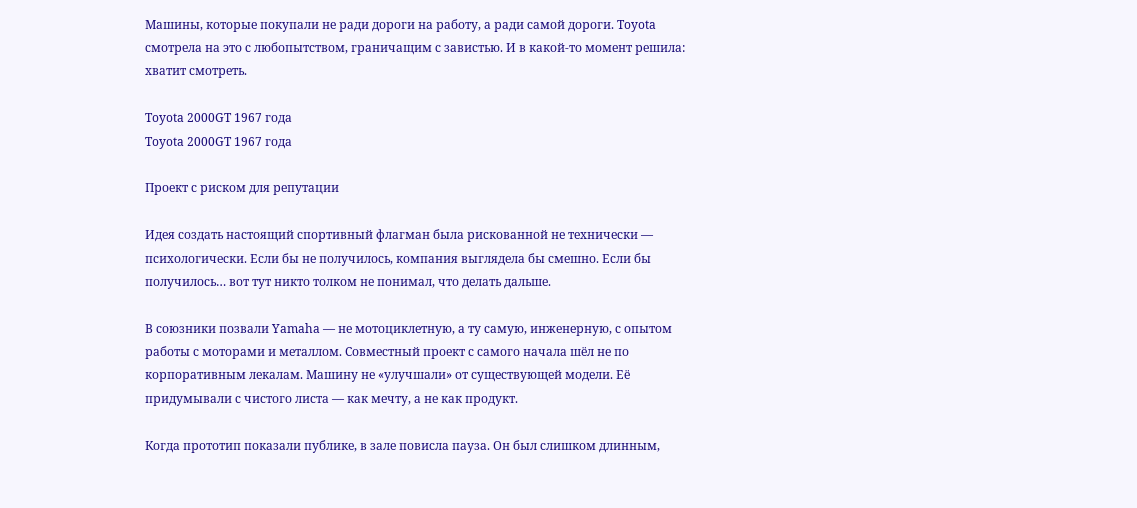Машины, которые покупали не ради дороги на работу, а ради самой дороги. Toyota смотрела на это с любопытством, граничащим с завистью. И в какой-то момент решила: хватит смотреть.

Toyota 2000GT 1967 года
Toyota 2000GT 1967 года

Проект с риском для репутации

Идея создать настоящий спортивный флагман была рискованной не технически — психологически. Если бы не получилось, компания выглядела бы смешно. Если бы получилось… вот тут никто толком не понимал, что делать дальше.

В союзники позвали Yamaha — не мотоциклетную, а ту самую, инженерную, с опытом работы с моторами и металлом. Совместный проект с самого начала шёл не по корпоративным лекалам. Машину не «улучшали» от существующей модели. Её придумывали с чистого листа — как мечту, а не как продукт.

Когда прототип показали публике, в зале повисла пауза. Он был слишком длинным,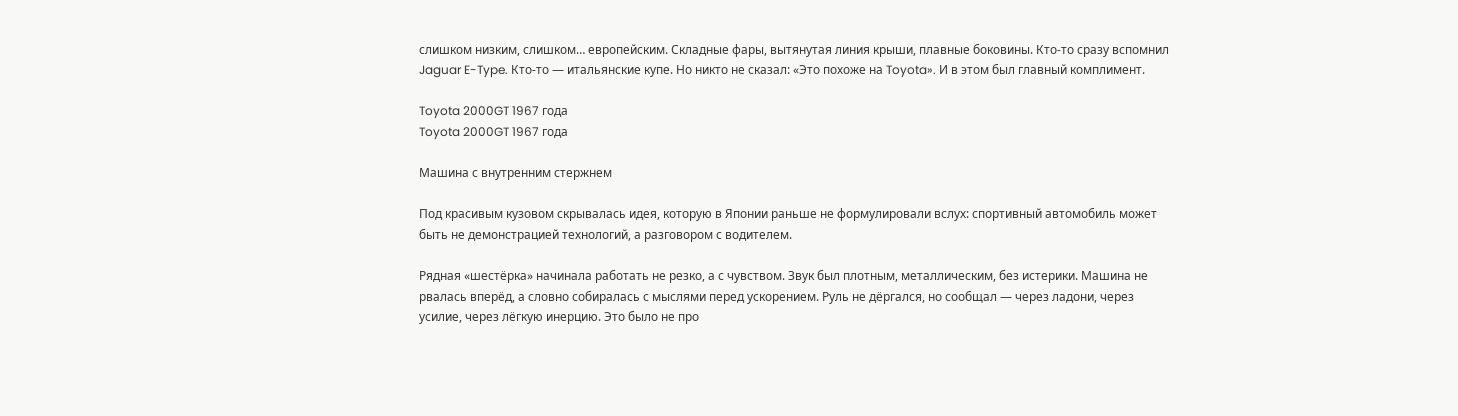слишком низким, слишком… европейским. Складные фары, вытянутая линия крыши, плавные боковины. Кто-то сразу вспомнил Jaguar E-Type. Кто-то — итальянские купе. Но никто не сказал: «Это похоже на Toyota». И в этом был главный комплимент.

Toyota 2000GT 1967 года
Toyota 2000GT 1967 года

Машина с внутренним стержнем

Под красивым кузовом скрывалась идея, которую в Японии раньше не формулировали вслух: спортивный автомобиль может быть не демонстрацией технологий, а разговором с водителем.

Рядная «шестёрка» начинала работать не резко, а с чувством. Звук был плотным, металлическим, без истерики. Машина не рвалась вперёд, а словно собиралась с мыслями перед ускорением. Руль не дёргался, но сообщал — через ладони, через усилие, через лёгкую инерцию. Это было не про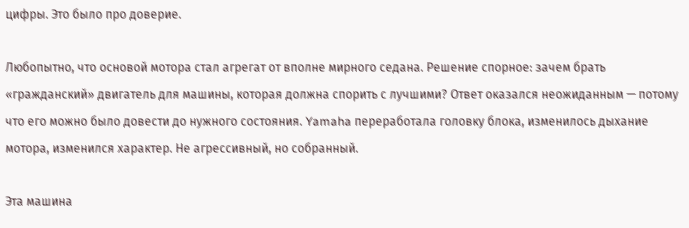цифры. Это было про доверие.

Любопытно, что основой мотора стал агрегат от вполне мирного седана. Решение спорное: зачем брать «гражданский» двигатель для машины, которая должна спорить с лучшими? Ответ оказался неожиданным — потому что его можно было довести до нужного состояния. Yamaha переработала головку блока, изменилось дыхание мотора, изменился характер. Не агрессивный, но собранный.

Эта машина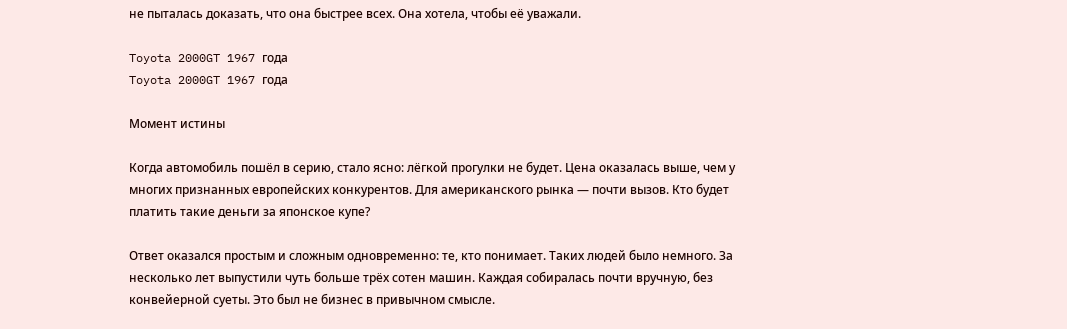не пыталась доказать, что она быстрее всех. Она хотела, чтобы её уважали.

Toyota 2000GT 1967 года
Toyota 2000GT 1967 года

Момент истины

Когда автомобиль пошёл в серию, стало ясно: лёгкой прогулки не будет. Цена оказалась выше, чем у многих признанных европейских конкурентов. Для американского рынка — почти вызов. Кто будет платить такие деньги за японское купе?

Ответ оказался простым и сложным одновременно: те, кто понимает. Таких людей было немного. За несколько лет выпустили чуть больше трёх сотен машин. Каждая собиралась почти вручную, без конвейерной суеты. Это был не бизнес в привычном смысле.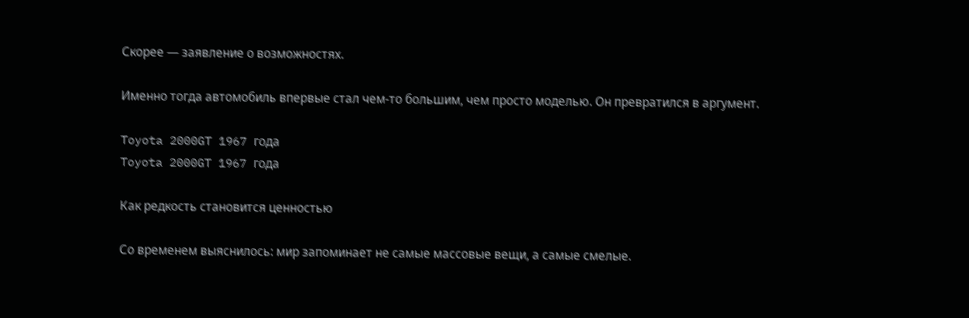Скорее — заявление о возможностях.

Именно тогда автомобиль впервые стал чем-то большим, чем просто моделью. Он превратился в аргумент.

Toyota 2000GT 1967 года
Toyota 2000GT 1967 года

Как редкость становится ценностью

Со временем выяснилось: мир запоминает не самые массовые вещи, а самые смелые.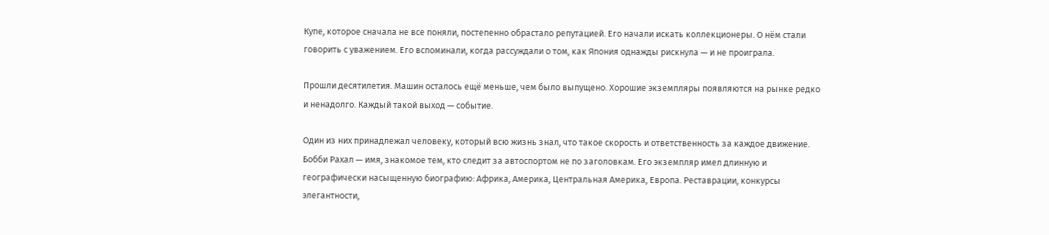Купе, которое сначала не все поняли, постепенно обрастало репутацией. Его начали искать коллекционеры. О нём стали говорить с уважением. Его вспоминали, когда рассуждали о том, как Япония однажды рискнула — и не проиграла.

Прошли десятилетия. Машин осталось ещё меньше, чем было выпущено. Хорошие экземпляры появляются на рынке редко и ненадолго. Каждый такой выход — событие.

Один из них принадлежал человеку, который всю жизнь знал, что такое скорость и ответственность за каждое движение. Бобби Рахал — имя, знакомое тем, кто следит за автоспортом не по заголовкам. Его экземпляр имел длинную и географически насыщенную биографию: Африка, Америка, Центральная Америка, Европа. Реставрации, конкурсы элегантности,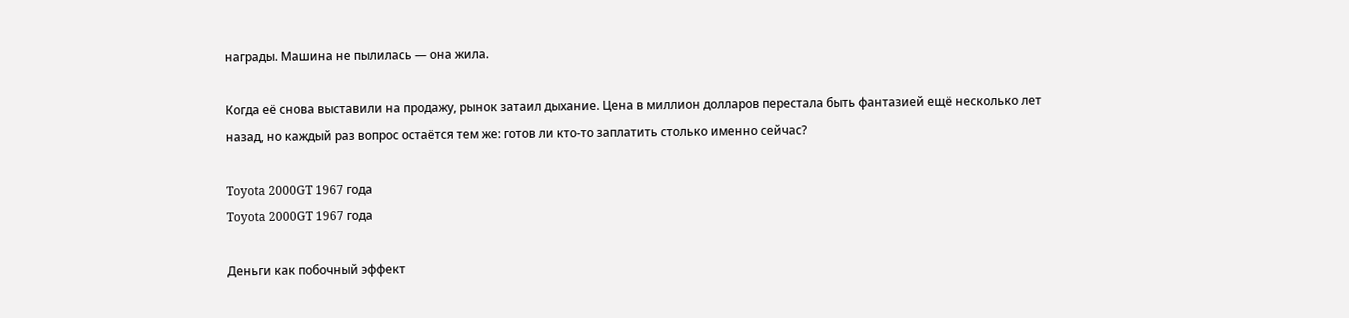награды. Машина не пылилась — она жила.

Когда её снова выставили на продажу, рынок затаил дыхание. Цена в миллион долларов перестала быть фантазией ещё несколько лет назад, но каждый раз вопрос остаётся тем же: готов ли кто-то заплатить столько именно сейчас?

Toyota 2000GT 1967 года
Toyota 2000GT 1967 года

Деньги как побочный эффект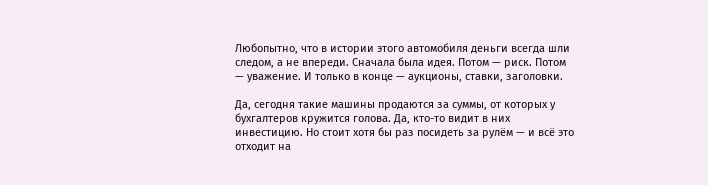Любопытно, что в истории этого автомобиля деньги всегда шли следом, а не впереди. Сначала была идея. Потом — риск. Потом — уважение. И только в конце — аукционы, ставки, заголовки.

Да, сегодня такие машины продаются за суммы, от которых у бухгалтеров кружится голова. Да, кто-то видит в них инвестицию. Но стоит хотя бы раз посидеть за рулём — и всё это отходит на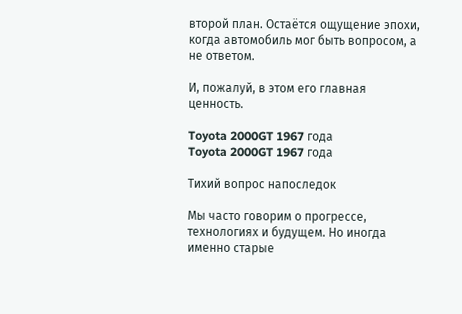второй план. Остаётся ощущение эпохи, когда автомобиль мог быть вопросом, а не ответом.

И, пожалуй, в этом его главная ценность.

Toyota 2000GT 1967 года
Toyota 2000GT 1967 года

Тихий вопрос напоследок

Мы часто говорим о прогрессе, технологиях и будущем. Но иногда именно старые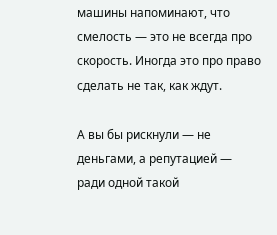машины напоминают, что смелость — это не всегда про скорость. Иногда это про право сделать не так, как ждут.

А вы бы рискнули — не деньгами, а репутацией — ради одной такой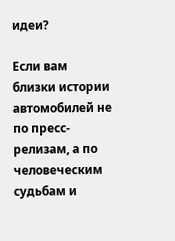идеи?

Если вам близки истории автомобилей не по пресс-релизам, а по человеческим судьбам и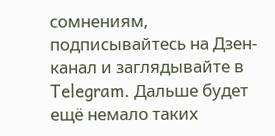сомнениям, подписывайтесь на Дзен-канал и заглядывайте в Telegram. Дальше будет ещё немало таких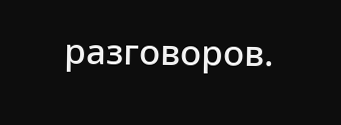разговоров.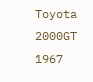Toyota 2000GT 1967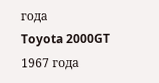года
Toyota 2000GT 1967 года